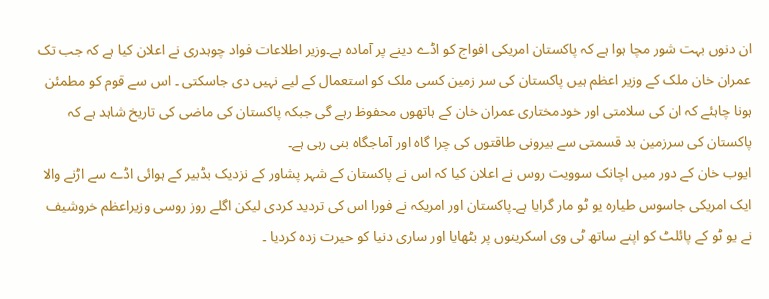ان دنوں بہت شور مچا ہوا ہے کہ پاکستان امریکی افواج کو اڈے دینے پر آمادہ ہے۔وزیر اطلاعات فواد چوہدری نے اعلان کیا ہے کہ جب تک عمران خان ملک کے وزیر اعظم ہیں پاکستان کی سر زمین کسی ملک کو استعمال کے لیے نہیں دی جاسکتی ۔ اس سے قوم کو مطمئن ہونا چاہئے کہ ان کی سلامتی اور خودمختاری عمران خان کے ہاتھوں محفوظ رہے گی جبکہ پاکستان کی ماضی کی تاریخ شاہد ہے کہ پاکستان کی سرزمین بد قسمتی سے بیرونی طاقتوں کی چرا گاہ اور آماجگاہ بنی رہی ہے۔
ایوب خان کے دور میں اچانک سوویت روس نے اعلان کیا کہ اس نے پاکستان کے شہر پشاور کے نزدیک بڈبیر کے ہوائی اڈے سے اڑنے والا ایک امریکی جاسوس طیارہ یو ٹو مار گرایا ہے۔پاکستان اور امریکہ نے فورا اس کی تردید کردی لیکن اگلے روز روسی وزیراعظم خروشیف نے یو ٹو کے پائلٹ کو اپنے ساتھ ٹی وی اسکرینوں پر بٹھایا اور ساری دنیا کو حیرت زدہ کردیا ۔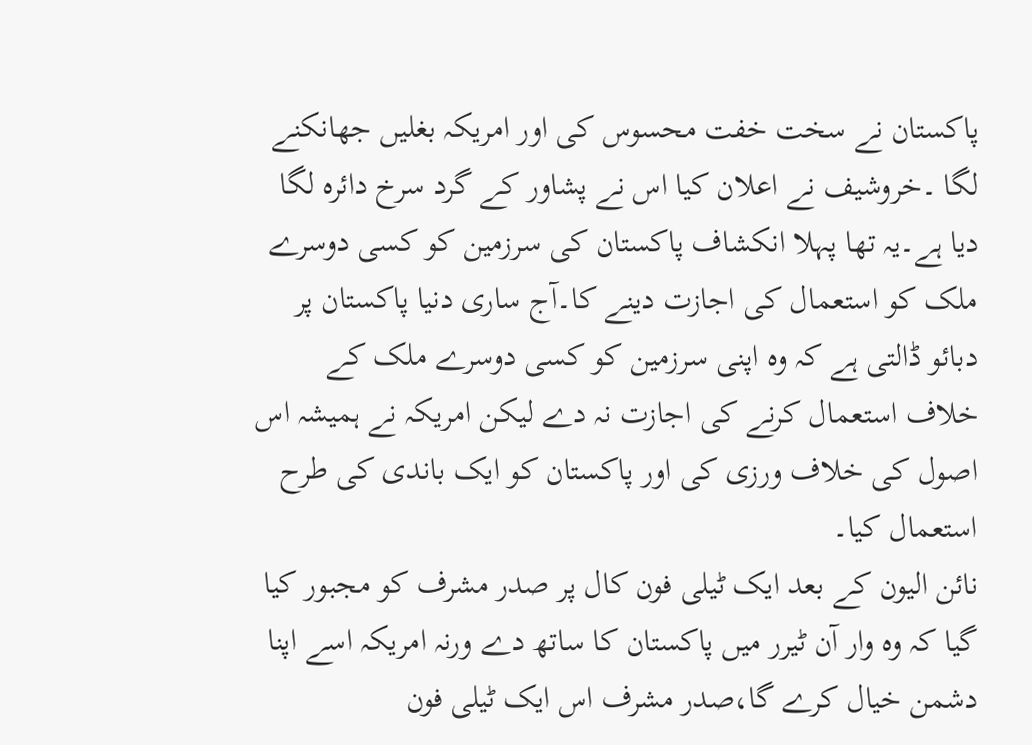پاکستان نے سخت خفت محسوس کی اور امریکہ بغلیں جھانکنے لگا ۔خروشیف نے اعلان کیا اس نے پشاور کے گرد سرخ دائرہ لگا دیا ہے۔یہ تھا پہلا انکشاف پاکستان کی سرزمین کو کسی دوسرے ملک کو استعمال کی اجازت دینے کا۔آج ساری دنیا پاکستان پر دبائو ڈالتی ہے کہ وہ اپنی سرزمین کو کسی دوسرے ملک کے خلاف استعمال کرنے کی اجازت نہ دے لیکن امریکہ نے ہمیشہ اس اصول کی خلاف ورزی کی اور پاکستان کو ایک باندی کی طرح استعمال کیا۔
نائن الیون کے بعد ایک ٹیلی فون کال پر صدر مشرف کو مجبور کیا گیا کہ وہ وار آن ٹیرر میں پاکستان کا ساتھ دے ورنہ امریکہ اسے اپنا دشمن خیال کرے گا،صدر مشرف اس ایک ٹیلی فون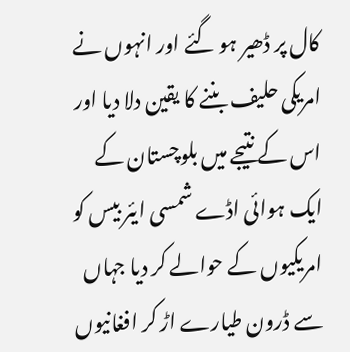کال پر ڈھیر ہو گئے اور انہوں نے امریکی حلیف بننے کا یقین دلا دیا اور اس کے نتیجے میں بلوچستان کے ایک ہوائی اڈے شمسی ایئر بیس کو امریکیوں کے حوالے کر دیا جہاں سے ڈرون طیارے اڑ کر افغانیوں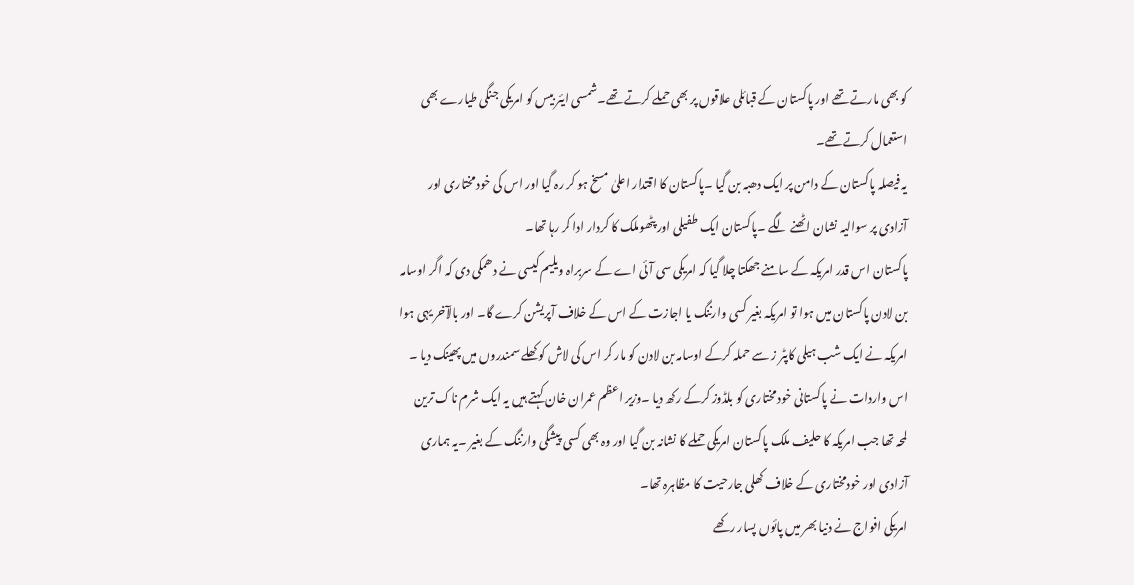کو بھی مارتے تھے اور پاکستان کے قبائلی علاقوں پر بھی حملے کرتے تھے۔شمسی ایئر بیس کو امریکی جنگی طیارے بھی استعمال کرتے تھے۔
یہ فیصلہ پاکستان کے دامن پر ایک دھبہ بن گیا ۔پاکستان کا اقتدار اعلیٰ مسخ ہو کر رہ گیا اور اس کی خود مختاری اور آزادی پر سوالیہ نشان اٹھنے لگے ۔پاکستان ایک طفیلی اور پٹھوملک کا کردار ادا کر رہا تھا۔
پاکستان اس قدر امریکہ کے سامنے جھکتا چلا گیا کہ امریکی سی آئی اے کے سربراہ ویلیم کیسی نے دھمکی دی کہ اگر اوسامہ بن لادن پاکستان میں ہوا تو امریکہ بغیر کسی وارننگ یا اجازت کے اس کے خلاف آپریشن کرے گا۔ اور بالآخر یہی ہوا امریکہ نے ایک شب ہیلی کاپٹر ز سے حملہ کرکے اوسامہ بن لادن کو مار کر اس کی لاش کو کھلے سمندروں میں پھینک دیا ۔
اس واردات نے پاکستانی خود مختاری کو بلڈوز کرکے رکھ دیا ۔وزیر اعظم عمران خان کہتے ہیں یہ ایک شرم ناک ترین لمحہ تھا جب امریکہ کا حلیف ملک پاکستان امریکی حملے کا نشانہ بن گیا اور وہ بھی کسی پیشگی وارننگ کے بغیر ۔یہ ہماری آزادی اور خودمختاری کے خلاف کھلی جارحیت کا مظاہرہ تھا۔
امریکی افواج نے دنیا بھر میں پائوں پسار رکھے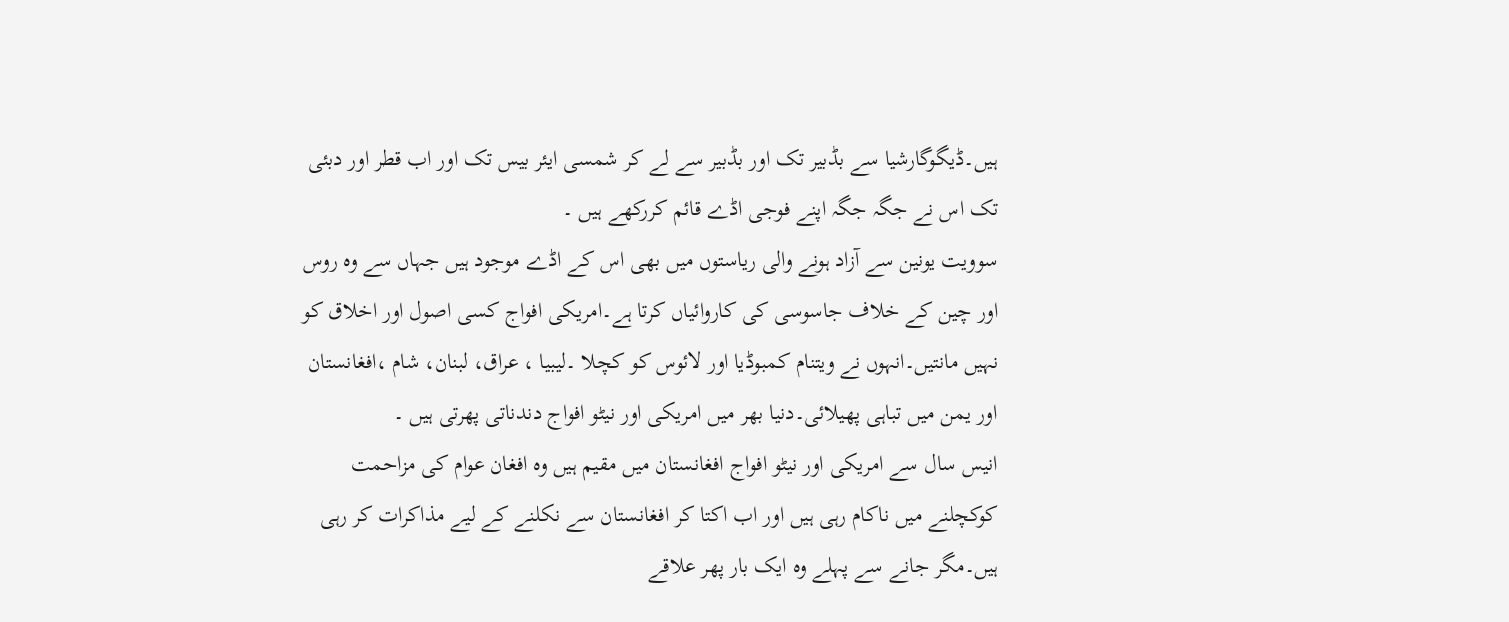ہیں۔ڈیگوگارشیا سے بڈبیر تک اور بڈبیر سے لے کر شمسی ایئر بیس تک اور اب قطر اور دبئی تک اس نے جگہ جگہ اپنے فوجی اڈے قائم کررکھے ہیں ۔
سوویت یونین سے آزاد ہونے والی ریاستوں میں بھی اس کے اڈے موجود ہیں جہاں سے وہ روس اور چین کے خلاف جاسوسی کی کاروائیاں کرتا ہے۔امریکی افواج کسی اصول اور اخلاق کو نہیں مانتیں۔انہوں نے ویتنام کمبوڈیا اور لائوس کو کچلا ۔لیبیا ، عراق، لبنان، شام ،افغانستان اور یمن میں تباہی پھیلائی۔دنیا بھر میں امریکی اور نیٹو افواج دندناتی پھرتی ہیں ۔
انیس سال سے امریکی اور نیٹو افواج افغانستان میں مقیم ہیں وہ افغان عوام کی مزاحمت کوکچلنے میں ناکام رہی ہیں اور اب اکتا کر افغانستان سے نکلنے کے لیے مذاکرات کر رہی ہیں۔مگر جانے سے پہلے وہ ایک بار پھر علاقے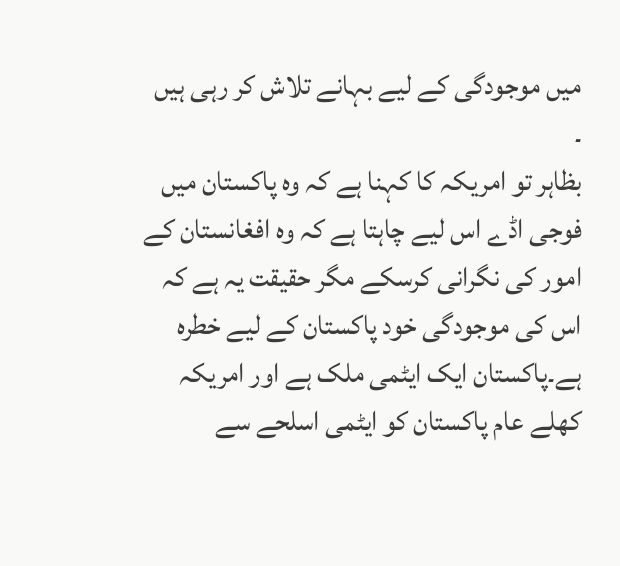میں موجودگی کے لیے بہانے تلاش کر رہی ہیں ۔
بظاہر تو امریکہ کا کہنا ہے کہ وہ پاکستان میں فوجی اڈے اس لیے چاہتا ہے کہ وہ افغانستان کے امور کی نگرانی کرسکے مگر حقیقت یہ ہے کہ اس کی موجودگی خود پاکستان کے لیے خطرہ ہے۔پاکستان ایک ایٹمی ملک ہے اور امریکہ کھلے عام پاکستان کو ایٹمی اسلحے سے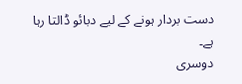دست بردار ہونے کے لیے دبائو ڈالتا رہا ہے۔
دوسری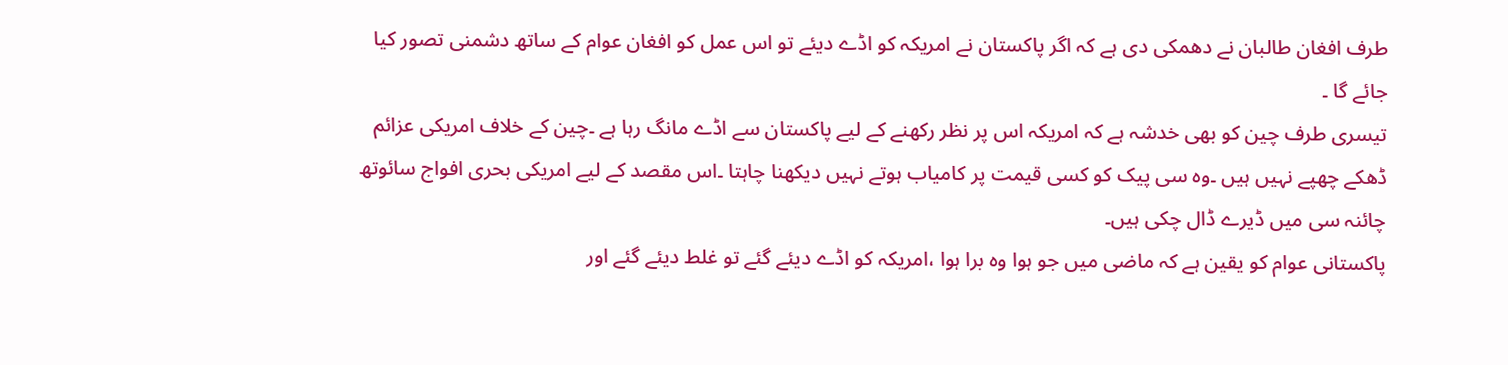طرف افغان طالبان نے دھمکی دی ہے کہ اگر پاکستان نے امریکہ کو اڈے دیئے تو اس عمل کو افغان عوام کے ساتھ دشمنی تصور کیا جائے گا ۔
تیسری طرف چین کو بھی خدشہ ہے کہ امریکہ اس پر نظر رکھنے کے لیے پاکستان سے اڈے مانگ رہا ہے ۔چین کے خلاف امریکی عزائم ڈھکے چھپے نہیں ہیں ۔وہ سی پیک کو کسی قیمت پر کامیاب ہوتے نہیں دیکھنا چاہتا ۔اس مقصد کے لیے امریکی بحری افواج سائوتھ چائنہ سی میں ڈیرے ڈال چکی ہیں۔
پاکستانی عوام کو یقین ہے کہ ماضی میں جو ہوا وہ برا ہوا ،امریکہ کو اڈے دیئے گئے تو غلط دیئے گئے اور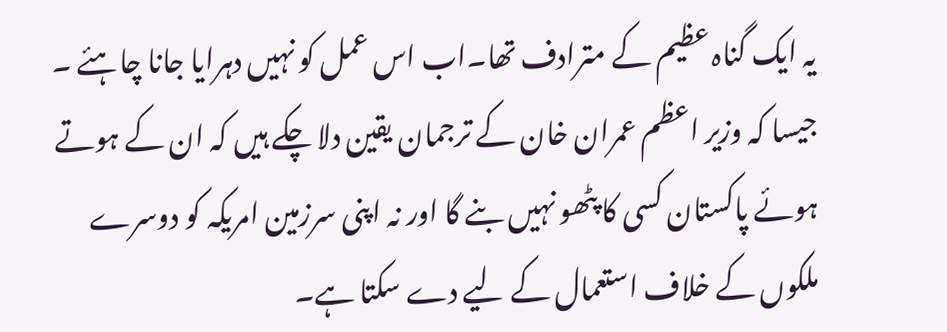یہ ایک گناہ عظیم کے مترادف تھا۔اب اس عمل کو نہیں دہرایا جانا چاہئے ۔
جیسا کہ وزیر اعظم عمران خان کے ترجمان یقین دلا چکے ہیں کہ ان کے ہوتے ہوئے پاکستان کسی کا پٹھو نہیں بنے گا اور نہ اپنی سرزمین امریکہ کو دوسرے ملکوں کے خلاف استعمال کے لیے دے سکتا ہے۔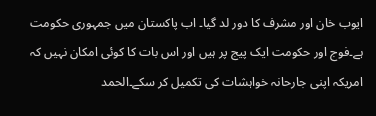ایوب خان اور مشرف کا دور لد گیا۔ اب پاکستان میں جمہوری حکومت ہے۔فوج اور حکومت ایک پیج پر ہیں اور اس بات کا کوئی امکان نہیں کہ امریکہ اپنی جارحانہ خواہشات کی تکمیل کر سکے۔الحمد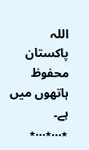اللہ پاکستان محفوظ ہاتھوں میں ہے۔
٭…٭…٭